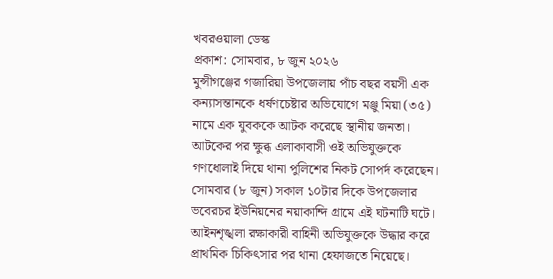খবরওয়ালা ডেস্ক
প্রকাশ: সোমবার, ৮ জুন ২০২৬
মুন্সীগঞ্জের গজারিয়া উপজেলায় পাঁচ বছর বয়সী এক কন্যাসন্তানকে ধর্ষণচেষ্টার অভিযোগে মঞ্জু মিয়া (৩৫) নামে এক যুবককে আটক করেছে স্থানীয় জনতা। আটকের পর ক্ষুব্ধ এলাকাবাসী ওই অভিযুক্তকে গণধোলাই দিয়ে থানা পুলিশের নিকট সোপর্দ করেছেন। সোমবার (৮ জুন) সকাল ১০টার দিকে উপজেলার ভবেরচর ইউনিয়নের নয়াকান্দি গ্রামে এই ঘটনাটি ঘটে। আইনশৃঙ্খলা রক্ষাকারী বাহিনী অভিযুক্তকে উদ্ধার করে প্রাথমিক চিকিৎসার পর থানা হেফাজতে নিয়েছে।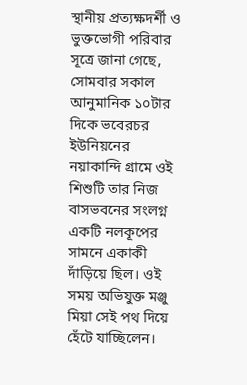স্থানীয় প্রত্যক্ষদর্শী ও ভুক্তভোগী পরিবার সূত্রে জানা গেছে, সোমবার সকাল আনুমানিক ১০টার দিকে ভবেরচর ইউনিয়নের নয়াকান্দি গ্রামে ওই শিশুটি তার নিজ বাসভবনের সংলগ্ন একটি নলকূপের সামনে একাকী দাঁড়িয়ে ছিল। ওই সময় অভিযুক্ত মঞ্জু মিয়া সেই পথ দিয়ে হেঁটে যাচ্ছিলেন।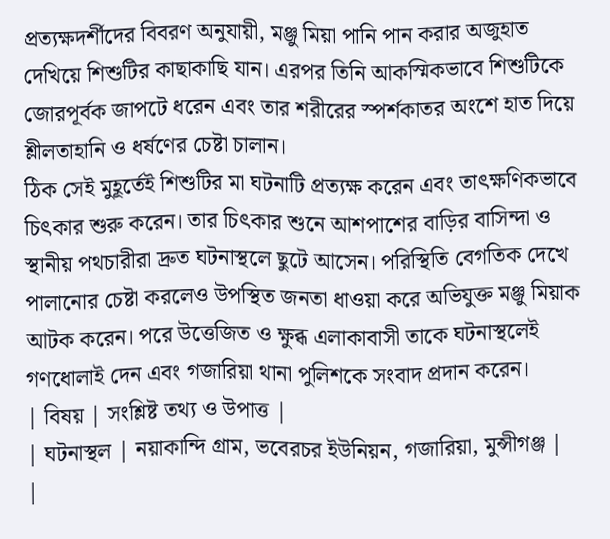প্রত্যক্ষদর্শীদের বিবরণ অনুযায়ী, মঞ্জু মিয়া পানি পান করার অজুহাত দেখিয়ে শিশুটির কাছাকাছি যান। এরপর তিনি আকস্মিকভাবে শিশুটিকে জোরপূর্বক জাপটে ধরেন এবং তার শরীরের স্পর্শকাতর অংশে হাত দিয়ে শ্লীলতাহানি ও ধর্ষণের চেষ্টা চালান।
ঠিক সেই মুহূর্তেই শিশুটির মা ঘটনাটি প্রত্যক্ষ করেন এবং তাৎক্ষণিকভাবে চিৎকার শুরু করেন। তার চিৎকার শুনে আশপাশের বাড়ির বাসিন্দা ও স্থানীয় পথচারীরা দ্রুত ঘটনাস্থলে ছুটে আসেন। পরিস্থিতি বেগতিক দেখে পালানোর চেষ্টা করলেও উপস্থিত জনতা ধাওয়া করে অভিযুক্ত মঞ্জু মিয়াক আটক করেন। পরে উত্তেজিত ও ক্ষুব্ধ এলাকাবাসী তাকে ঘটনাস্থলেই গণধোলাই দেন এবং গজারিয়া থানা পুলিশকে সংবাদ প্রদান করেন।
| বিষয় | সংশ্লিষ্ট তথ্য ও উপাত্ত |
| ঘটনাস্থল | নয়াকান্দি গ্রাম, ভবেরচর ইউনিয়ন, গজারিয়া, মুন্সীগঞ্জ |
|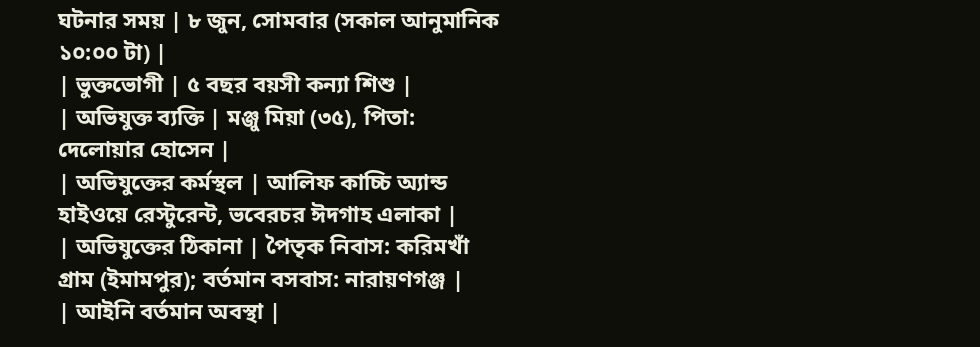ঘটনার সময় | ৮ জুন, সোমবার (সকাল আনুমানিক ১০:০০ টা) |
| ভুক্তভোগী | ৫ বছর বয়সী কন্যা শিশু |
| অভিযুক্ত ব্যক্তি | মঞ্জু মিয়া (৩৫), পিতা: দেলোয়ার হোসেন |
| অভিযুক্তের কর্মস্থল | আলিফ কাচ্চি অ্যান্ড হাইওয়ে রেস্টুরেন্ট, ভবেরচর ঈদগাহ এলাকা |
| অভিযুক্তের ঠিকানা | পৈতৃক নিবাস: করিমখাঁ গ্রাম (ইমামপুর); বর্তমান বসবাস: নারায়ণগঞ্জ |
| আইনি বর্তমান অবস্থা |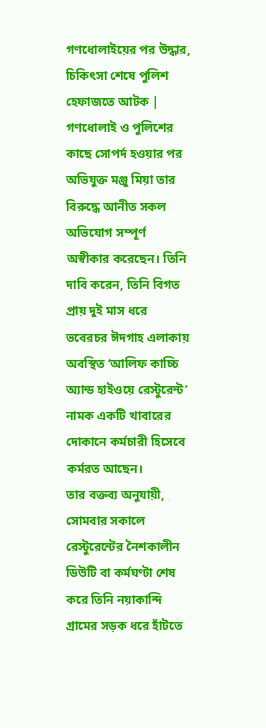গণধোলাইয়ের পর উদ্ধার, চিকিৎসা শেষে পুলিশ হেফাজতে আটক |
গণধোলাই ও পুলিশের কাছে সোপর্দ হওয়ার পর অভিযুক্ত মঞ্জু মিয়া তার বিরুদ্ধে আনীত সকল অভিযোগ সম্পূর্ণ অস্বীকার করেছেন। তিনি দাবি করেন, তিনি বিগত প্রায় দুই মাস ধরে ভবেরচর ঈদগাহ এলাকায় অবস্থিত ‘আলিফ কাচ্চি অ্যান্ড হাইওয়ে রেস্টুরেন্ট’ নামক একটি খাবারের দোকানে কর্মচারী হিসেবে কর্মরত আছেন।
তার বক্তব্য অনুযায়ী, সোমবার সকালে রেস্টুরেন্টের নৈশকালীন ডিউটি বা কর্মঘণ্টা শেষ করে তিনি নয়াকান্দি গ্রামের সড়ক ধরে হাঁটতে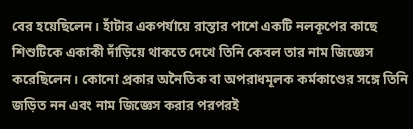বের হয়েছিলেন। হাঁটার একপর্যায়ে রাস্তার পাশে একটি নলকূপের কাছে শিশুটিকে একাকী দাঁড়িয়ে থাকতে দেখে তিনি কেবল তার নাম জিজ্ঞেস করেছিলেন। কোনো প্রকার অনৈতিক বা অপরাধমূলক কর্মকাণ্ডের সঙ্গে তিনি জড়িত নন এবং নাম জিজ্ঞেস করার পরপরই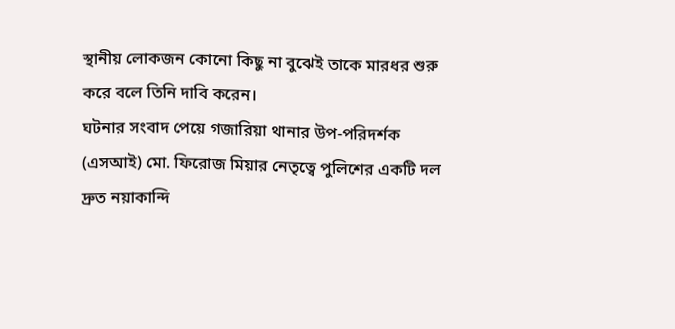স্থানীয় লোকজন কোনো কিছু না বুঝেই তাকে মারধর শুরু করে বলে তিনি দাবি করেন।
ঘটনার সংবাদ পেয়ে গজারিয়া থানার উপ-পরিদর্শক (এসআই) মো. ফিরোজ মিয়ার নেতৃত্বে পুলিশের একটি দল দ্রুত নয়াকান্দি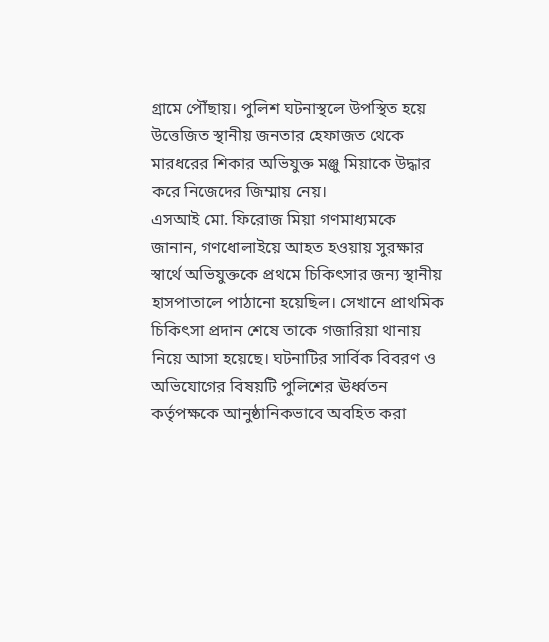গ্রামে পৌঁছায়। পুলিশ ঘটনাস্থলে উপস্থিত হয়ে উত্তেজিত স্থানীয় জনতার হেফাজত থেকে মারধরের শিকার অভিযুক্ত মঞ্জু মিয়াকে উদ্ধার করে নিজেদের জিম্মায় নেয়।
এসআই মো. ফিরোজ মিয়া গণমাধ্যমকে জানান, গণধোলাইয়ে আহত হওয়ায় সুরক্ষার স্বার্থে অভিযুক্তকে প্রথমে চিকিৎসার জন্য স্থানীয় হাসপাতালে পাঠানো হয়েছিল। সেখানে প্রাথমিক চিকিৎসা প্রদান শেষে তাকে গজারিয়া থানায় নিয়ে আসা হয়েছে। ঘটনাটির সার্বিক বিবরণ ও অভিযোগের বিষয়টি পুলিশের ঊর্ধ্বতন কর্তৃপক্ষকে আনুষ্ঠানিকভাবে অবহিত করা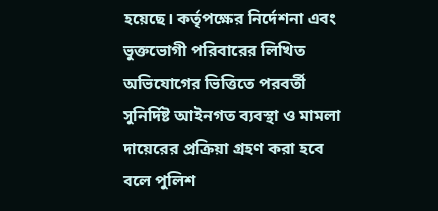হয়েছে। কর্তৃপক্ষের নির্দেশনা এবং ভুক্তভোগী পরিবারের লিখিত অভিযোগের ভিত্তিতে পরবর্তী সুনির্দিষ্ট আইনগত ব্যবস্থা ও মামলা দায়েরের প্রক্রিয়া গ্রহণ করা হবে বলে পুলিশ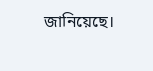জানিয়েছে।